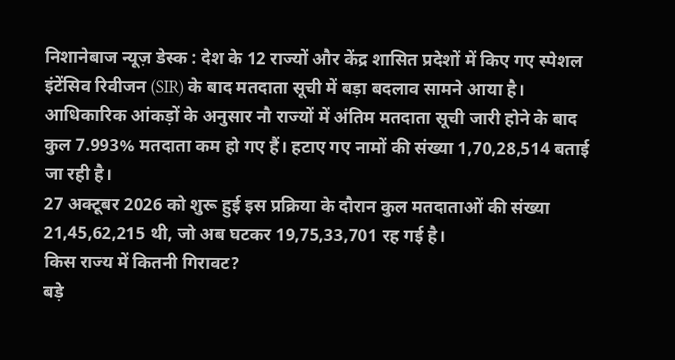निशानेबाज न्यूज़ डेस्क : देश के 12 राज्यों और केंद्र शासित प्रदेशों में किए गए स्पेशल इंटेंसिव रिवीजन (SIR) के बाद मतदाता सूची में बड़ा बदलाव सामने आया है। आधिकारिक आंकड़ों के अनुसार नौ राज्यों में अंतिम मतदाता सूची जारी होने के बाद कुल 7.993% मतदाता कम हो गए हैं। हटाए गए नामों की संख्या 1,70,28,514 बताई जा रही है।
27 अक्टूबर 2026 को शुरू हुई इस प्रक्रिया के दौरान कुल मतदाताओं की संख्या 21,45,62,215 थी, जो अब घटकर 19,75,33,701 रह गई है।
किस राज्य में कितनी गिरावट?
बड़े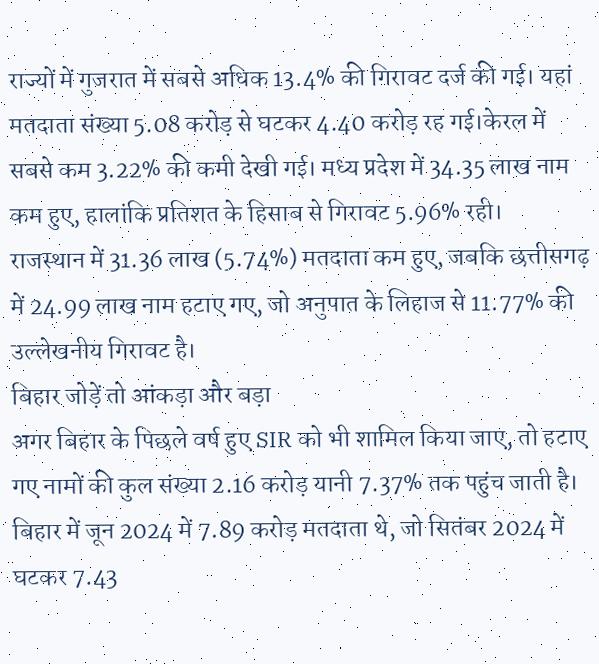राज्यों में गुजरात में सबसे अधिक 13.4% की गिरावट दर्ज की गई। यहां मतदाता संख्या 5.08 करोड़ से घटकर 4.40 करोड़ रह गई।केरल में सबसे कम 3.22% की कमी देखी गई। मध्य प्रदेश में 34.35 लाख नाम कम हुए, हालांकि प्रतिशत के हिसाब से गिरावट 5.96% रही।
राजस्थान में 31.36 लाख (5.74%) मतदाता कम हुए, जबकि छत्तीसगढ़ में 24.99 लाख नाम हटाए गए, जो अनुपात के लिहाज से 11.77% की उल्लेखनीय गिरावट है।
बिहार जोड़ें तो आंकड़ा और बड़ा
अगर बिहार के पिछले वर्ष हुए SIR को भी शामिल किया जाए, तो हटाए गए नामों की कुल संख्या 2.16 करोड़ यानी 7.37% तक पहुंच जाती है। बिहार में जून 2024 में 7.89 करोड़ मतदाता थे, जो सितंबर 2024 में घटकर 7.43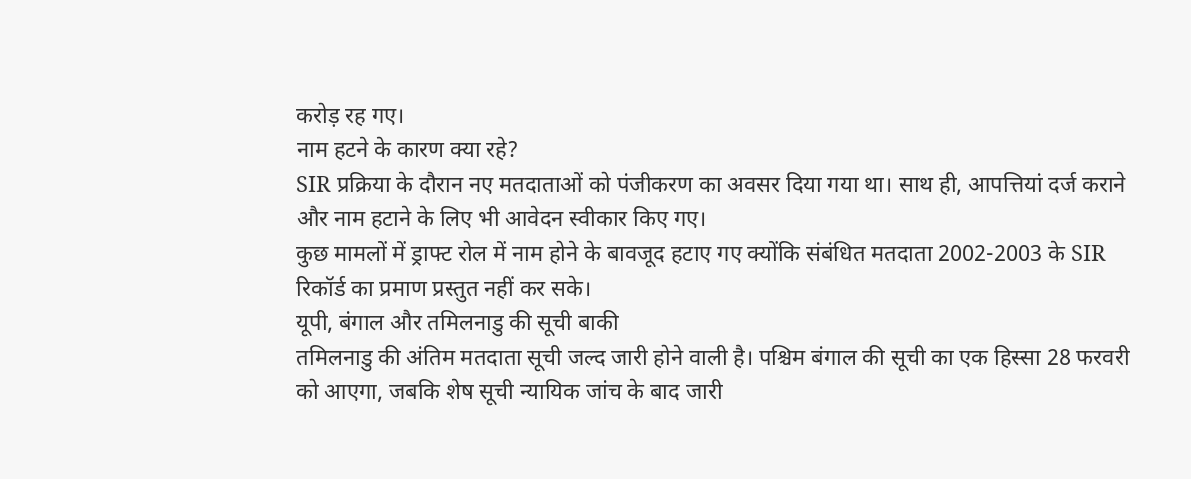करोड़ रह गए।
नाम हटने के कारण क्या रहे?
SIR प्रक्रिया के दौरान नए मतदाताओं को पंजीकरण का अवसर दिया गया था। साथ ही, आपत्तियां दर्ज कराने और नाम हटाने के लिए भी आवेदन स्वीकार किए गए।
कुछ मामलों में ड्राफ्ट रोल में नाम होने के बावजूद हटाए गए क्योंकि संबंधित मतदाता 2002-2003 के SIR रिकॉर्ड का प्रमाण प्रस्तुत नहीं कर सके।
यूपी, बंगाल और तमिलनाडु की सूची बाकी
तमिलनाडु की अंतिम मतदाता सूची जल्द जारी होने वाली है। पश्चिम बंगाल की सूची का एक हिस्सा 28 फरवरी को आएगा, जबकि शेष सूची न्यायिक जांच के बाद जारी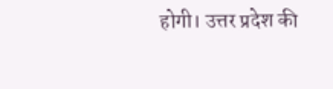होगी। उत्तर प्रदेश की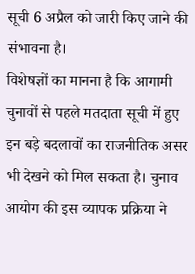सूची 6 अप्रैल को जारी किए जाने की संभावना है।
विशेषज्ञों का मानना है कि आगामी चुनावों से पहले मतदाता सूची में हुए इन बड़े बदलावों का राजनीतिक असर भी देखने को मिल सकता है। चुनाव आयोग की इस व्यापक प्रक्रिया ने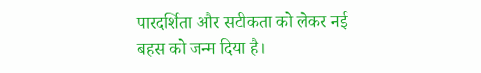पारदर्शिता और सटीकता को लेकर नई बहस को जन्म दिया है।